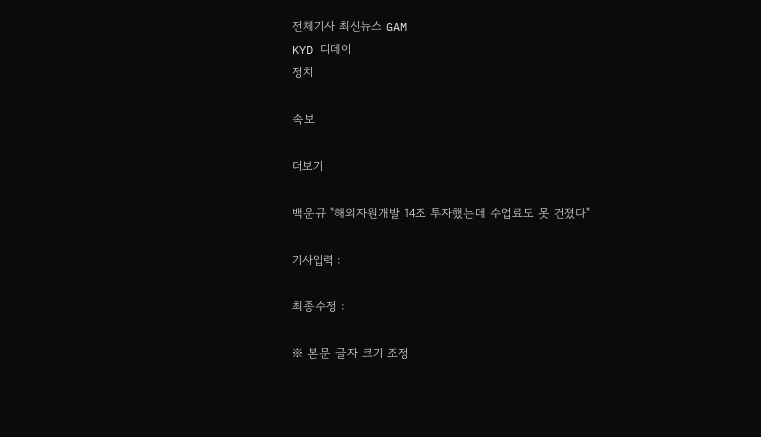전체기사 최신뉴스 GAM
KYD 디데이
정치

속보

더보기

백운규 "해외자원개발 14조 투자했는데 수업료도 못 건졌다"

기사입력 :

최종수정 :

※ 본문 글자 크기 조정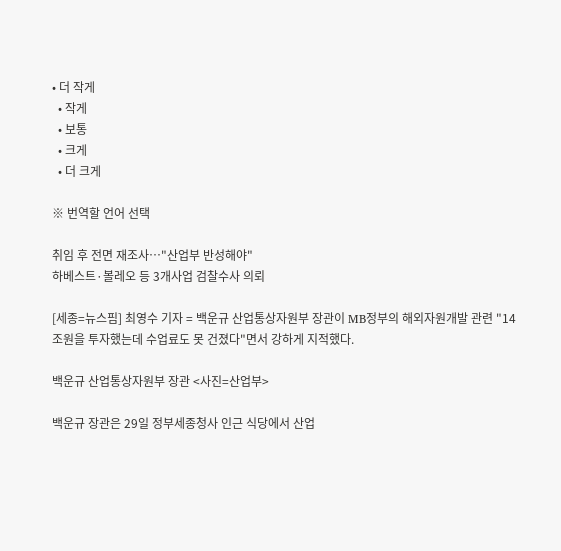• 더 작게
  • 작게
  • 보통
  • 크게
  • 더 크게

※ 번역할 언어 선택

취임 후 전면 재조사…"산업부 반성해야"
하베스트·볼레오 등 3개사업 검찰수사 의뢰

[세종=뉴스핌] 최영수 기자 = 백운규 산업통상자원부 장관이 MB정부의 해외자원개발 관련 "14조원을 투자했는데 수업료도 못 건졌다"면서 강하게 지적했다.

백운규 산업통상자원부 장관 <사진=산업부>

백운규 장관은 29일 정부세종청사 인근 식당에서 산업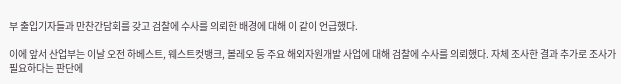부 출입기자들과 만찬간담회를 갖고 검찰에 수사를 의뢰한 배경에 대해 이 같이 언급했다.

이에 앞서 산업부는 이날 오전 하베스트, 웨스트컷뱅크, 볼레오 등 주요 해외자원개발 사업에 대해 검찰에 수사를 의뢰했다. 자체 조사한 결과 추가로 조사가 필요하다는 판단에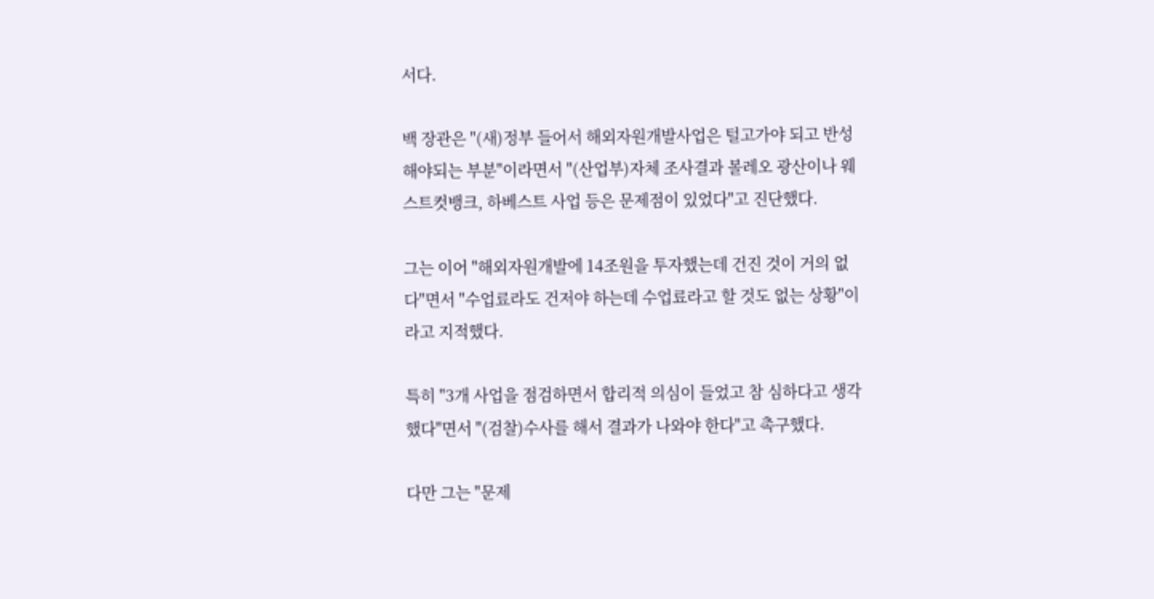서다.

백 장관은 "(새)정부 들어서 해외자원개발사업은 털고가야 되고 반성해야되는 부분"이라면서 "(산업부)자체 조사결과 볼레오 광산이나 웨스트컷뱅크, 하베스트 사업 등은 문제점이 있었다"고 진단했다.

그는 이어 "해외자원개발에 14조원을 투자했는데 건진 것이 거의 없다"면서 "수업료라도 건저야 하는데 수업료라고 할 것도 없는 상황"이라고 지적했다.

특히 "3개 사업을 점검하면서 합리적 의심이 들었고 참 심하다고 생각했다"면서 "(검찰)수사를 해서 결과가 나와야 한다"고 촉구했다.

다만 그는 "문제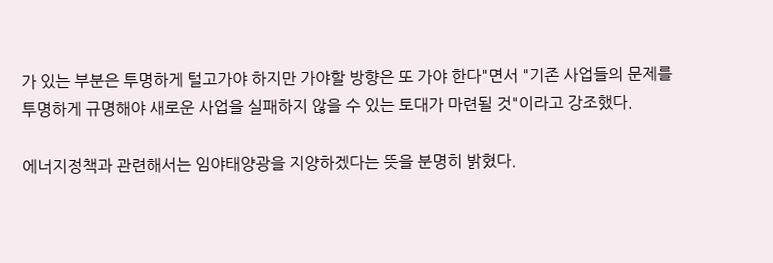가 있는 부분은 투명하게 털고가야 하지만 가야할 방향은 또 가야 한다"면서 "기존 사업들의 문제를 투명하게 규명해야 새로운 사업을 실패하지 않을 수 있는 토대가 마련될 것"이라고 강조했다.

에너지정책과 관련해서는 임야태양광을 지양하겠다는 뜻을 분명히 밝혔다.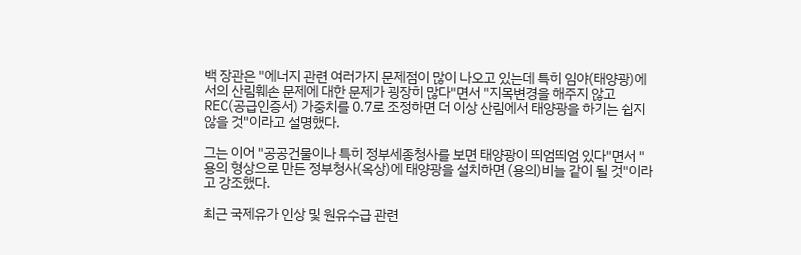백 장관은 "에너지 관련 여러가지 문제점이 많이 나오고 있는데 특히 임야(태양광)에서의 산림훼손 문제에 대한 문제가 굉장히 많다"면서 "지목변경을 해주지 않고 REC(공급인증서) 가중치를 0.7로 조정하면 더 이상 산림에서 태양광을 하기는 쉽지 않을 것"이라고 설명했다.

그는 이어 "공공건물이나 특히 정부세종청사를 보면 태양광이 띄엄띄엄 있다"면서 "용의 형상으로 만든 정부청사(옥상)에 태양광을 설치하면 (용의)비늘 같이 될 것"이라고 강조했다.

최근 국제유가 인상 및 원유수급 관련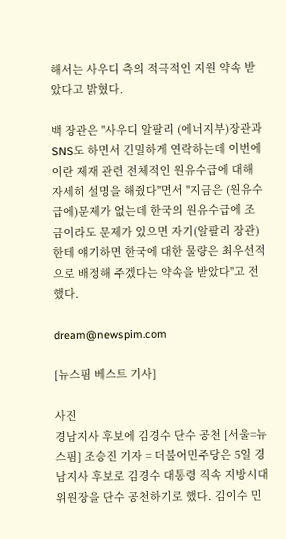해서는 사우디 측의 적극적인 지원 약속 받았다고 밝혔다.

백 장관은 "사우디 알팔리 (에너지부)장관과 SNS도 하면서 긴밀하게 연락하는데 이번에 이란 제재 관련 전체적인 원유수급에 대해 자세히 설명을 해줬다"면서 "지금은 (원유수급에)문제가 없는데 한국의 원유수급에 조금이라도 문제가 있으면 자기(알팔리 장관)한테 얘기하면 한국에 대한 물량은 최우선적으로 배정해 주겠다는 약속을 받았다"고 전했다.

dream@newspim.com

[뉴스핌 베스트 기사]

사진
경남지사 후보에 김경수 단수 공천 [서울=뉴스핌] 조승진 기자 = 더불어민주당은 5일 경남지사 후보로 김경수 대통령 직속 지방시대위원장을 단수 공천하기로 했다. 김이수 민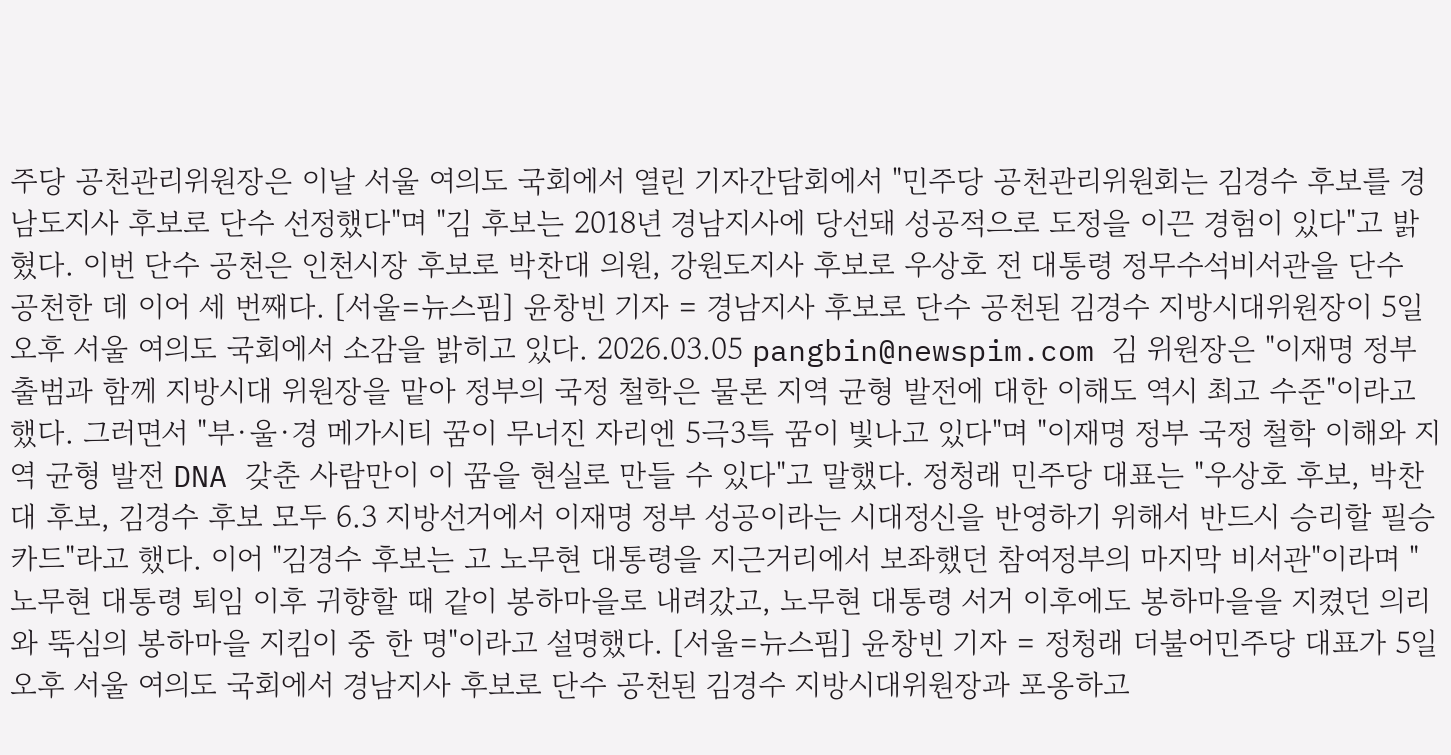주당 공천관리위원장은 이날 서울 여의도 국회에서 열린 기자간담회에서 "민주당 공천관리위원회는 김경수 후보를 경남도지사 후보로 단수 선정했다"며 "김 후보는 2018년 경남지사에 당선돼 성공적으로 도정을 이끈 경험이 있다"고 밝혔다. 이번 단수 공천은 인천시장 후보로 박찬대 의원, 강원도지사 후보로 우상호 전 대통령 정무수석비서관을 단수 공천한 데 이어 세 번째다. [서울=뉴스핌] 윤창빈 기자 = 경남지사 후보로 단수 공천된 김경수 지방시대위원장이 5일 오후 서울 여의도 국회에서 소감을 밝히고 있다. 2026.03.05 pangbin@newspim.com 김 위원장은 "이재명 정부 출범과 함께 지방시대 위원장을 맡아 정부의 국정 철학은 물론 지역 균형 발전에 대한 이해도 역시 최고 수준"이라고 했다. 그러면서 "부·울·경 메가시티 꿈이 무너진 자리엔 5극3특 꿈이 빛나고 있다"며 "이재명 정부 국정 철학 이해와 지역 균형 발전 DNA 갖춘 사람만이 이 꿈을 현실로 만들 수 있다"고 말했다. 정청래 민주당 대표는 "우상호 후보, 박찬대 후보, 김경수 후보 모두 6.3 지방선거에서 이재명 정부 성공이라는 시대정신을 반영하기 위해서 반드시 승리할 필승 카드"라고 했다. 이어 "김경수 후보는 고 노무현 대통령을 지근거리에서 보좌했던 참여정부의 마지막 비서관"이라며 "노무현 대통령 퇴임 이후 귀향할 때 같이 봉하마을로 내려갔고, 노무현 대통령 서거 이후에도 봉하마을을 지켰던 의리와 뚝심의 봉하마을 지킴이 중 한 명"이라고 설명했다. [서울=뉴스핌] 윤창빈 기자 = 정청래 더불어민주당 대표가 5일 오후 서울 여의도 국회에서 경남지사 후보로 단수 공천된 김경수 지방시대위원장과 포옹하고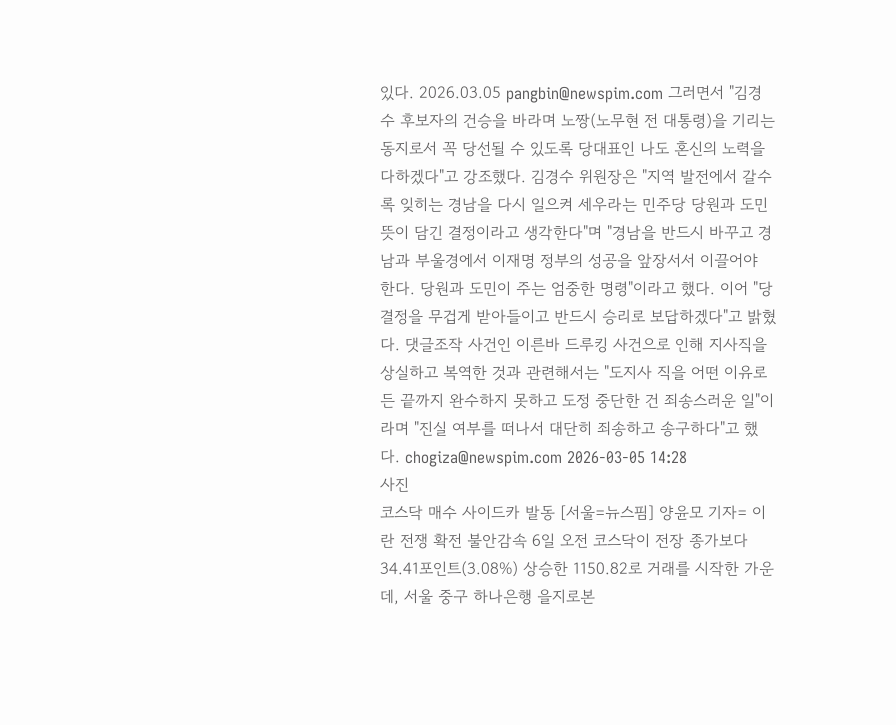있다. 2026.03.05 pangbin@newspim.com 그러면서 "김경수 후보자의 건승을 바라며 노짱(노무현 전 대통령)을 기리는 동지로서 꼭 당선될 수 있도록 당대표인 나도 혼신의 노력을 다하겠다"고 강조했다. 김경수 위원장은 "지역 발전에서 갈수록 잊히는 경남을 다시 일으켜 세우라는 민주당 당원과 도민 뜻이 담긴 결정이라고 생각한다"며 "경남을 반드시 바꾸고 경남과 부울경에서 이재명 정부의 성공을 앞장서서 이끌어야 한다. 당원과 도민이 주는 엄중한 명령"이라고 했다. 이어 "당 결정을 무겁게 받아들이고 반드시 승리로 보답하겠다"고 밝혔다. 댓글조작 사건인 이른바 드루킹 사건으로 인해 지사직을 상실하고 복역한 것과 관련해서는 "도지사 직을 어떤 이유로든 끝까지 완수하지 못하고 도정 중단한 건 죄송스러운 일"이라며 "진실 여부를 떠나서 대단히 죄송하고 송구하다"고 했다. chogiza@newspim.com 2026-03-05 14:28
사진
코스닥 매수 사이드카 발동 [서울=뉴스핌] 양윤모 기자= 이란 전쟁 확전 불안감속 6일 오전 코스닥이 전장 종가보다 34.41포인트(3.08%) 상승한 1150.82로 거래를 시작한 가운데, 서울 중구 하나은행 을지로본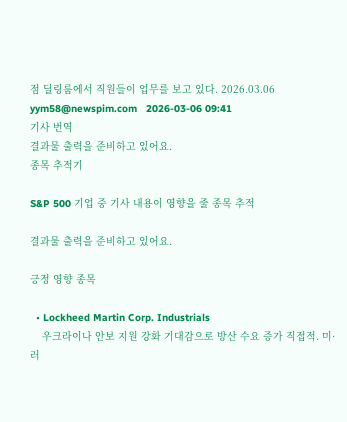점 딜링룸에서 직원들이 업무를 보고 있다. 2026.03.06 yym58@newspim.com   2026-03-06 09:41
기사 번역
결과물 출력을 준비하고 있어요.
종목 추적기

S&P 500 기업 중 기사 내용이 영향을 줄 종목 추적

결과물 출력을 준비하고 있어요.

긍정 영향 종목

  • Lockheed Martin Corp. Industrials
    우크라이나 안보 지원 강화 기대감으로 방산 수요 증가 직접적. 미·러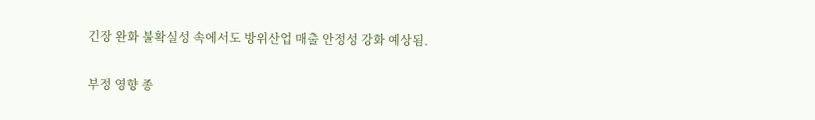긴장 완화 불확실성 속에서도 방위산업 매출 안정성 강화 예상됨.

부정 영향 종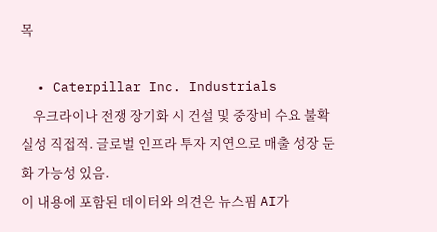목

  • Caterpillar Inc. Industrials
    우크라이나 전쟁 장기화 시 건설 및 중장비 수요 불확실성 직접적. 글로벌 인프라 투자 지연으로 매출 성장 둔화 가능성 있음.
이 내용에 포함된 데이터와 의견은 뉴스핌 AI가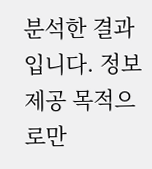분석한 결과입니다. 정보 제공 목적으로만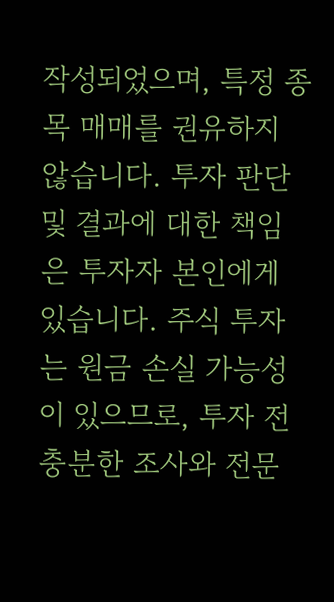작성되었으며, 특정 종목 매매를 권유하지 않습니다. 투자 판단 및 결과에 대한 책임은 투자자 본인에게 있습니다. 주식 투자는 원금 손실 가능성이 있으므로, 투자 전 충분한 조사와 전문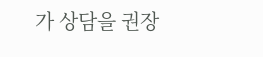가 상담을 권장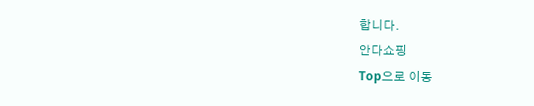합니다.
안다쇼핑
Top으로 이동